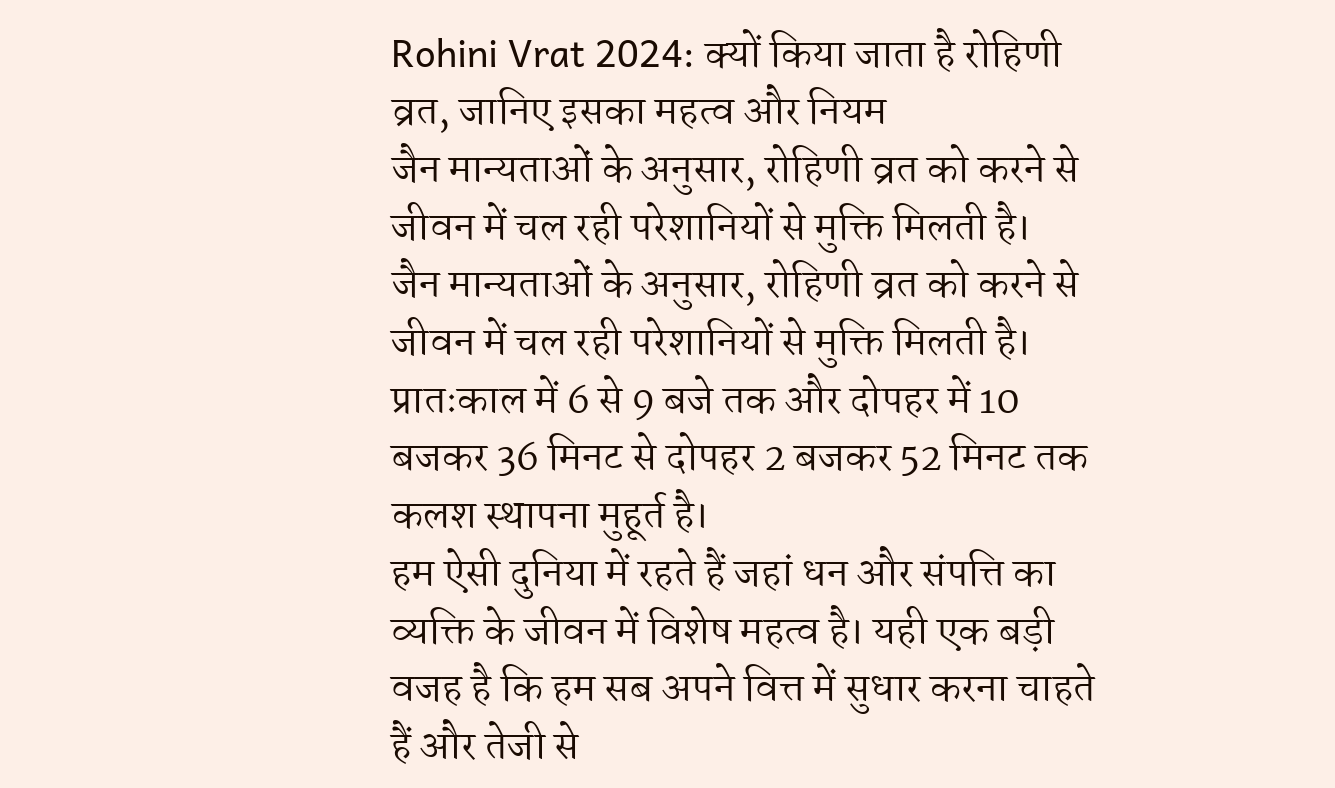Rohini Vrat 2024: क्यों किया जाता है रोहिणी व्रत, जानिए इसका महत्व और नियम
जैन मान्यताओं के अनुसार, रोहिणी व्रत को करने से जीवन में चल रही परेशानियों से मुक्ति मिलती है।
जैन मान्यताओं के अनुसार, रोहिणी व्रत को करने से जीवन में चल रही परेशानियों से मुक्ति मिलती है।
प्रातःकाल में 6 से 9 बजे तक और दोपहर में 10 बजकर 36 मिनट से दोपहर 2 बजकर 52 मिनट तक कलश स्थापना मुहूर्त है।
हम ऐसी दुनिया में रहते हैं जहां धन और संपत्ति का व्यक्ति के जीवन में विशेष महत्व है। यही एक बड़ी वजह है कि हम सब अपने वित्त में सुधार करना चाहते हैं और तेजी से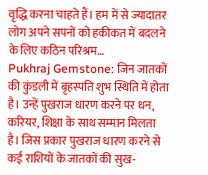वृद्धि करना चाहते हैं। हम में से ज्यादातर लोग अपने सपनों को हकीकत में बदलने के लिए कठिन परिश्रम…
Pukhraj Gemstone: जिन जातकों की कुंडली में बृहस्पति शुभ स्थिति में होता है। उन्हें पुखराज धारण करने पर धन, करियर, शिक्षा के साथ सम्मान मिलता है। जिस प्रकार पुखराज धारण करने से कई राशियों के जातकों की सुख-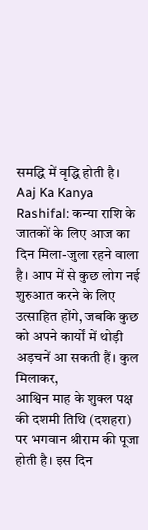समद्धि में वृद्धि होती है।
Aaj Ka Kanya Rashifal: कन्या राशि के जातकों के लिए आज का दिन मिला-जुला रहने वाला है। आप में से कुछ लोग नई शुरुआत करने के लिए उत्साहित होंगे, जबकि कुछ को अपने कार्यों में थोड़ी अड़चनें आ सकती हैं। कुल मिलाकर,
आश्विन माह के शुक्ल पक्ष की दशमी तिथि (दशहरा) पर भगवान श्रीराम की पूजा होती है। इस दिन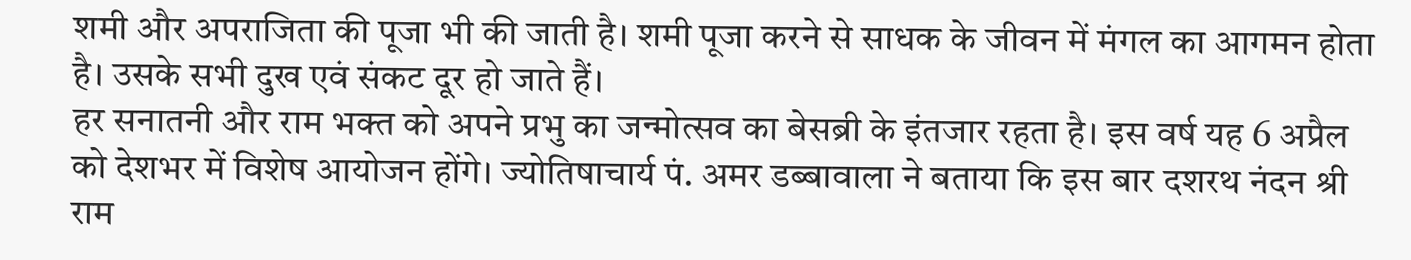शमी और अपराजिता की पूजा भी की जाती है। शमी पूजा करने से साधक के जीवन में मंगल का आगमन होता है। उसके सभी दुख एवं संकट दूर हो जाते हैं।
हर सनातनी और राम भक्त को अपने प्रभु का जन्मोत्सव का बेसब्री के इंतजार रहता है। इस वर्ष यह 6 अप्रैल को देशभर में विशेष आयोजन होंगे। ज्योतिषाचार्य पं. अमर डब्बावाला ने बताया कि इस बार दशरथ नंदन श्री राम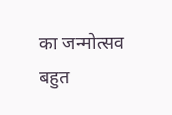का जन्मोत्सव बहुत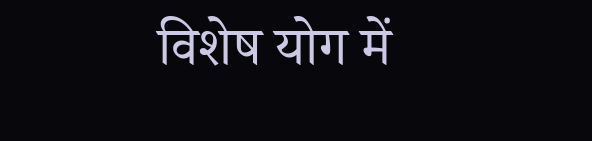विशेष योग में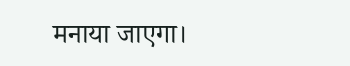मनाया जाएगा।